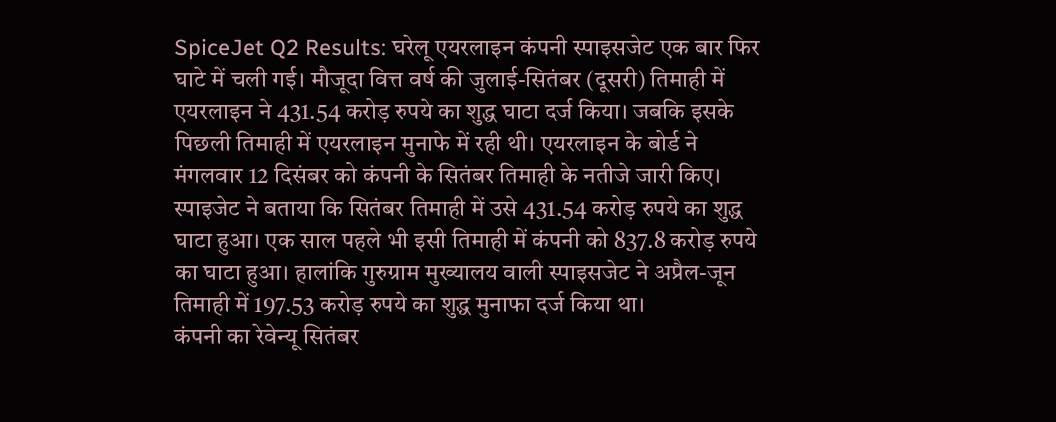SpiceJet Q2 Results: घरेलू एयरलाइन कंपनी स्पाइसजेट एक बार फिर घाटे में चली गई। मौजूदा वित्त वर्ष की जुलाई-सितंबर (दूसरी) तिमाही में एयरलाइन ने 431.54 करोड़ रुपये का शुद्ध घाटा दर्ज किया। जबकि इसके पिछली तिमाही में एयरलाइन मुनाफे में रही थी। एयरलाइन के बोर्ड ने मंगलवार 12 दिसंबर को कंपनी के सितंबर तिमाही के नतीजे जारी किए। स्पाइजेट ने बताया कि सितंबर तिमाही में उसे 431.54 करोड़ रुपये का शुद्ध घाटा हुआ। एक साल पहले भी इसी तिमाही में कंपनी को 837.8 करोड़ रुपये का घाटा हुआ। हालांकि गुरुग्राम मुख्यालय वाली स्पाइसजेट ने अप्रैल-जून तिमाही में 197.53 करोड़ रुपये का शुद्ध मुनाफा दर्ज किया था।
कंपनी का रेवेन्यू सितंबर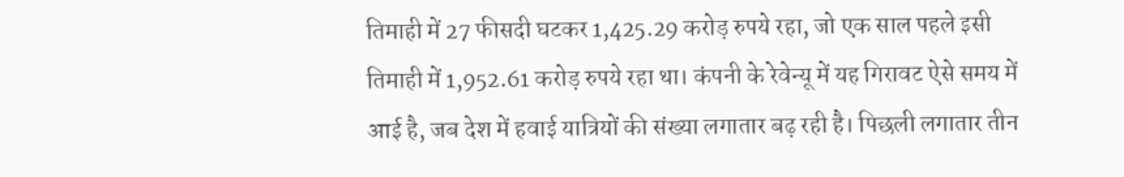तिमाही में 27 फीसदी घटकर 1,425.29 करोड़ रुपये रहा, जो एक साल पहले इसी तिमाही में 1,952.61 करोड़ रुपये रहा था। कंपनी के रेवेन्यू में यह गिरावट ऐसे समय में आई है, जब देश में हवाई यात्रियों की संख्या लगातार बढ़ रही है। पिछली लगातार तीन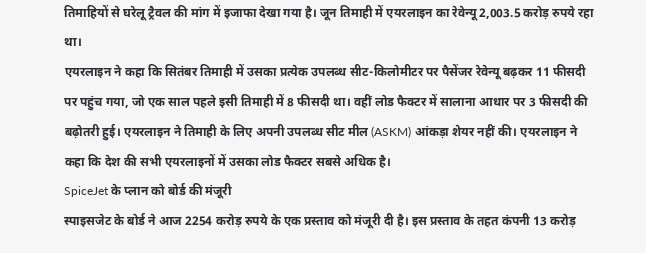तिमाहियों से घरेलू ट्रैवल की मांग में इजाफा देखा गया है। जून तिमाही में एयरलाइन का रेवेन्यू 2,003.5 करोड़ रुपये रहा था।
एयरलाइन ने कहा कि सितंबर तिमाही में उसका प्रत्येक उपलब्ध सीट-किलोमीटर पर पैसेंजर रेवेन्यू बढ़कर 11 फीसदी पर पहुंच गया, जो एक साल पहले इसी तिमाही में 8 फीसदी था। वहीं लोड फैक्टर में सालाना आधार पर 3 फीसदी की बढ़ोतरी हुई। एयरलाइन ने तिमाही के लिए अपनी उपलब्ध सीट मील (ASKM) आंकड़ा शेयर नहीं की। एयरलाइन ने कहा कि देश की सभी एयरलाइनों में उसका लोड फैक्टर सबसे अधिक है।
SpiceJet के प्लान को बोर्ड की मंजूरी
स्पाइसजेट के बोर्ड ने आज 2254 करोड़ रुपये के एक प्रस्ताव को मंजूरी दी है। इस प्रस्ताव के तहत कंपनी 13 करोड़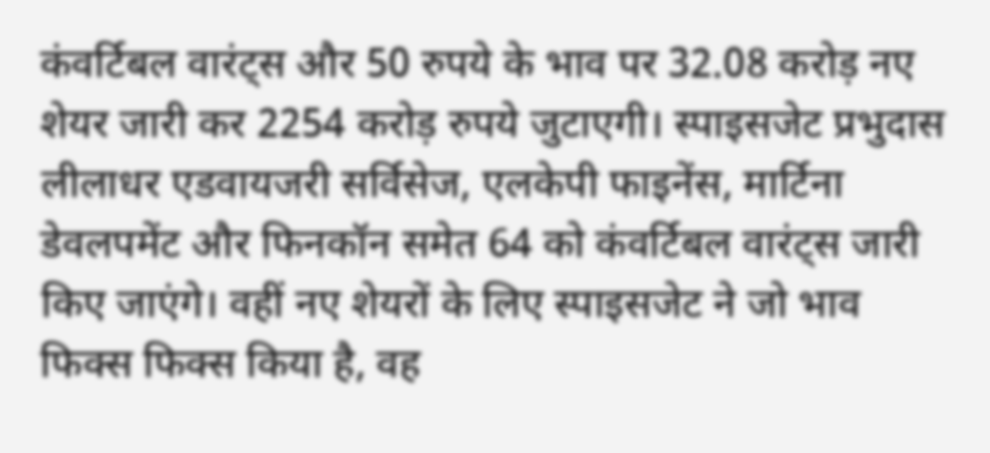कंवर्टिबल वारंट्स और 50 रुपये के भाव पर 32.08 करोड़ नए शेयर जारी कर 2254 करोड़ रुपये जुटाएगी। स्पाइसजेट प्रभुदास लीलाधर एडवायजरी सर्विसेज, एलकेपी फाइनेंस, मार्टिना डेवलपमेंट और फिनकॉन समेत 64 को कंवर्टिबल वारंट्स जारी किए जाएंगे। वहीं नए शेयरों के लिए स्पाइसजेट ने जो भाव फिक्स फिक्स किया है, वह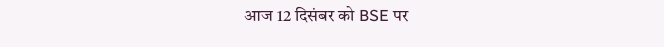आज 12 दिसंबर को BSE पर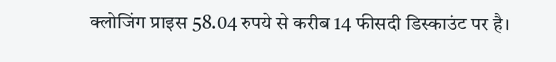क्लोजिंग प्राइस 58.04 रुपये से करीब 14 फीसदी डिस्काउंट पर है।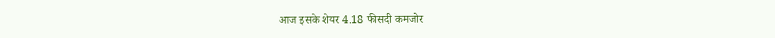आज इसके शेयर 4.18 फीसदी कमजोर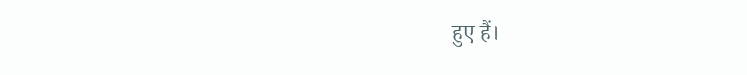हुए हैं।